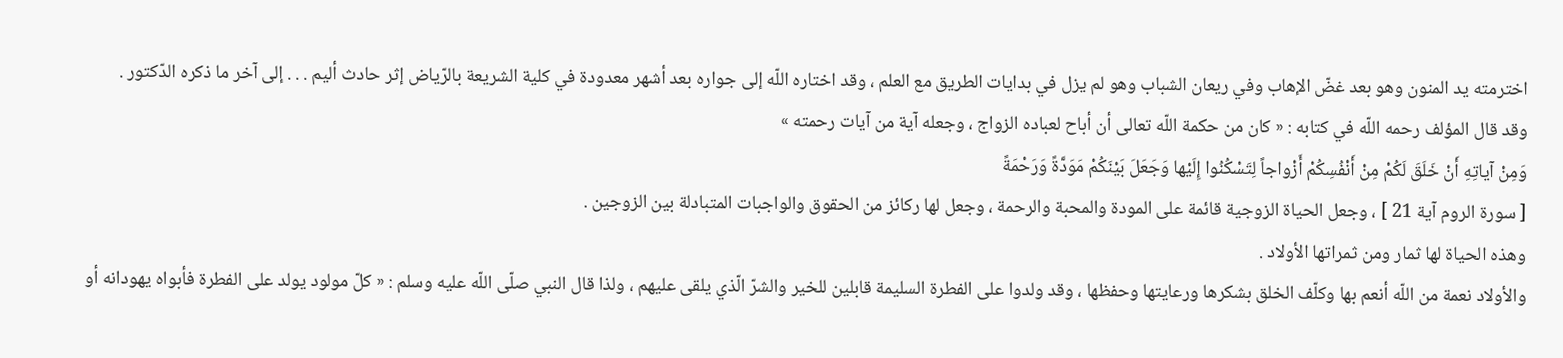اخترمته يد المنون وهو بعد غضّ الإهاب وفي ريعان الشباب وهو لم يزل في بدايات الطريق مع العلم ، وقد اختاره اللّه إلى جواره بعد أشهر معدودة في كلية الشريعة بالرّياض إثر حادث أليم . . . إلى آخر ما ذكره الدّكتور .
وقد قال المؤلف رحمه اللّه في كتابه : « كان من حكمة اللّه تعالى أن أباح لعباده الزواج ، وجعله آية من آيات رحمته »
وَمِنْ آياتِهِ أَنْ خَلَقَ لَكُمْ مِنْ أَنْفُسِكُمْ أَزْواجاً لِتَسْكُنُوا إِلَيْها وَجَعَلَ بَيْنَكُمْ مَوَدَّةً وَرَحْمَةً
[ سورة الروم آية 21 ] ، وجعل الحياة الزوجية قائمة على المودة والمحبة والرحمة ، وجعل لها ركائز من الحقوق والواجبات المتبادلة بين الزوجين .
وهذه الحياة لها ثمار ومن ثمراتها الأولاد .
والأولاد نعمة من اللّه أنعم بها وكلّف الخلق بشكرها ورعايتها وحفظها ، وقد ولدوا على الفطرة السليمة قابلين للخير والشرّ الّذي يلقى عليهم ، ولذا قال النبي صلّى اللّه عليه وسلم : « كلّ مولود يولد على الفطرة فأبواه يهودانه أو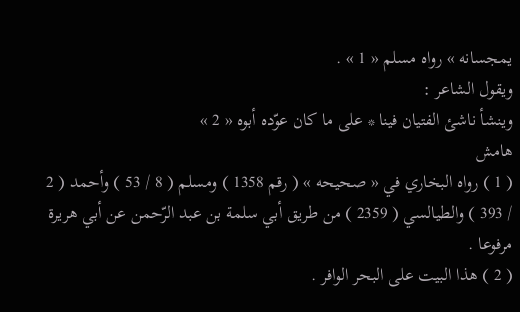يمجسانه » رواه مسلم « 1 » .
ويقول الشاعر :
وينشأ ناشئ الفتيان فينا * على ما كان عوّده أبوه « 2 »
هامش
( 1 ) رواه البخاري في « صحيحه » ( رقم 1358 ) ومسلم ( 8 / 53 ) وأحمد ( 2 / 393 ) والطيالسي ( 2359 ) من طريق أبي سلمة بن عبد الرّحمن عن أبي هريرة مرفوعا .
( 2 ) هذا البيت على البحر الوافر .